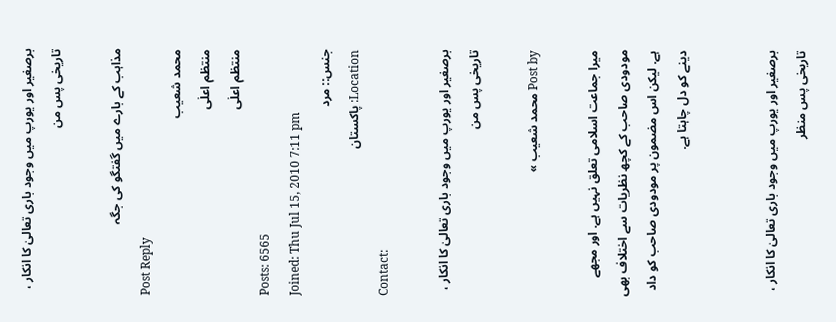برصغیر اور یورپ میں وجود باری تعالیٰ کا انکار ، تاریخی پس من

مذاہب کے بارے میں گفتگو کی جگہ
Post Reply
محمد شعیب
منتظم اعلٰی
منتظم اعلٰی
Posts: 6565
Joined: Thu Jul 15, 2010 7:11 pm
جنس:: مرد
Location: پاکستان
Contact:

برصغیر اور یورپ میں وجود باری تعالیٰ کا انکار ، تاریخی پس من

Post by محمد شعیب »

میرا جماعت اسلامی تعلق نہیں ہے. اور مجھے مودودی صاحب کے کچھ نظریات سے اختلاف بھی ہے. لیکن اس مضمون پر مودودی صاحب کو داد دینے کو دل چاہتا ہے.


برصغیر اور یورپ میں وجود باری تعالیٰ کا انکار ، تاریخی پس منظر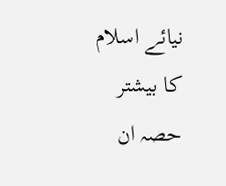نیائے اسلام کا بیشتر حصہ ان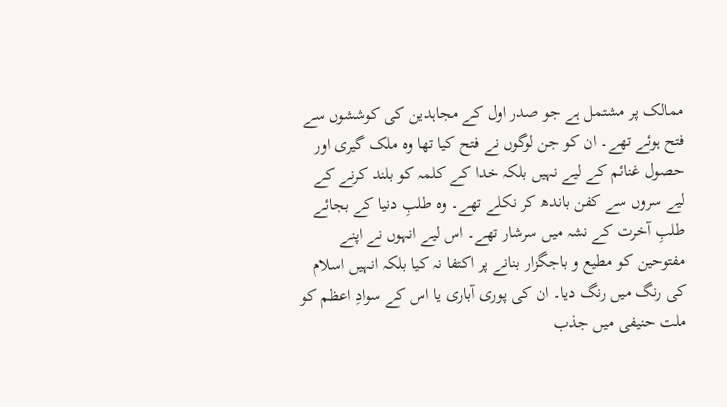ممالک پر مشتمل ہے جو صدر اول کے مجاہدین کی کوششوں سے فتح ہوئے تھے۔ ان کو جن لوگوں نے فتح کیا تھا وہ ملک گیری اور حصول غنائم کے لیے نہیں بلکہ خدا کے کلمہ کو بلند کرنے کے لیے سروں سے کفن باندھ کر نکلے تھے۔ وہ طلبِ دنیا کے بجائے طلبِ آخرت کے نشہ میں سرشار تھے۔ اس لیے انہوں نے اپنے مفتوحین کو مطیع و باجگزار بنانے پر اکتفا نہ کیا بلکہ انہیں اسلام کی رنگ میں رنگ دیا۔ ان کی پوری آباری یا اس کے سوادِ اعظم کو ملت حنیفی میں جذب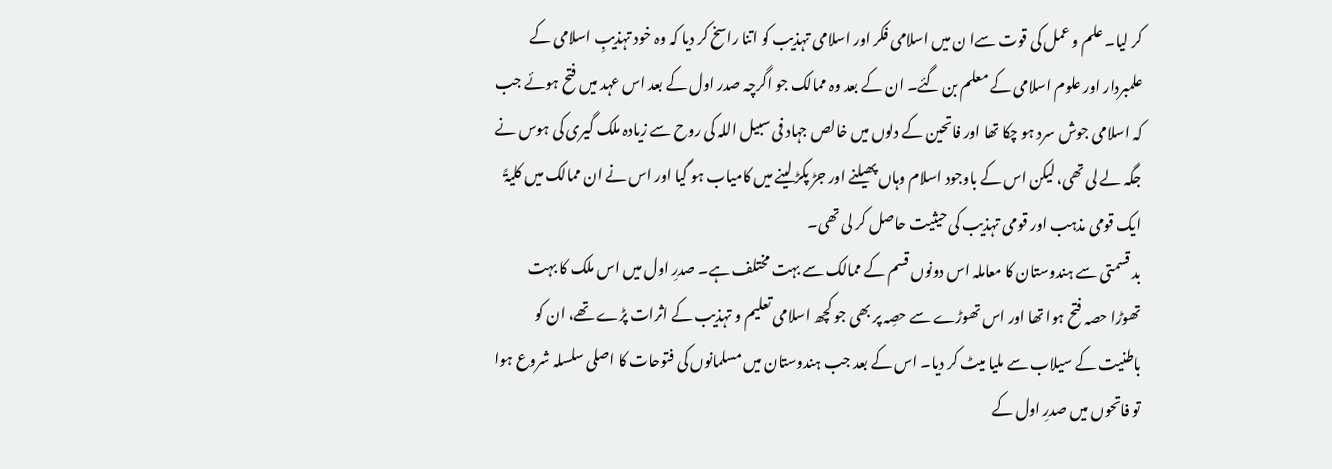کر لیا۔ علم و عمل کی قوت سےا ن میں اسلامی فکر اور اسلامی تہذیب کو اتنا راسخ کر دیا کہ وہ خود تہذیبِ اسلامی کے علمبردار اور علوم اسلامی کے معلم بن گئے۔ ان کے بعد وہ ممالک جو اگرچہ صدر اول کے بعد اس عہد میں فتح ہوئے جب کہ اسلامی جوش سرد ہو چکا تھا اور فاتحین کے دلوں میں خالص جہاد فی سبیل اللہ کی روح سے زیادہ ملک گیری کی ہوس نے جگہ لے لی تھی، لیکن اس کے باوجود اسلام وہاں پھیلنے اور جڑ پکڑ لینے میں کامیاب ہو گیا اور اس نے ان ممالک میں کلیۃً ایک قومی مذہب اور قومی تہذیب کی حیثیت حاصل کر لی تھی۔
بد قسمتی سے ہندوستان کا معاملہ اس دونوں قسم کے ممالک سے بہت مختلف ہے۔ صدرِ اول میں اس ملک کا بہت تھوڑا حصہ فتح ہوا تھا اور اس تھوڑے سے حصِہ پر بھی جو کچھ اسلامی تعلیم و تہذیب کے اثرات پڑے تھے، ان کو باطنیت کے سیلاب سے ملیا میٹ کر دیا۔ اس کے بعد جب ہندوستان میں مسلمانوں کی فتوحات کا اصلی سلسلہ شروع ہوا تو فاتحوں میں صدرِ اول کے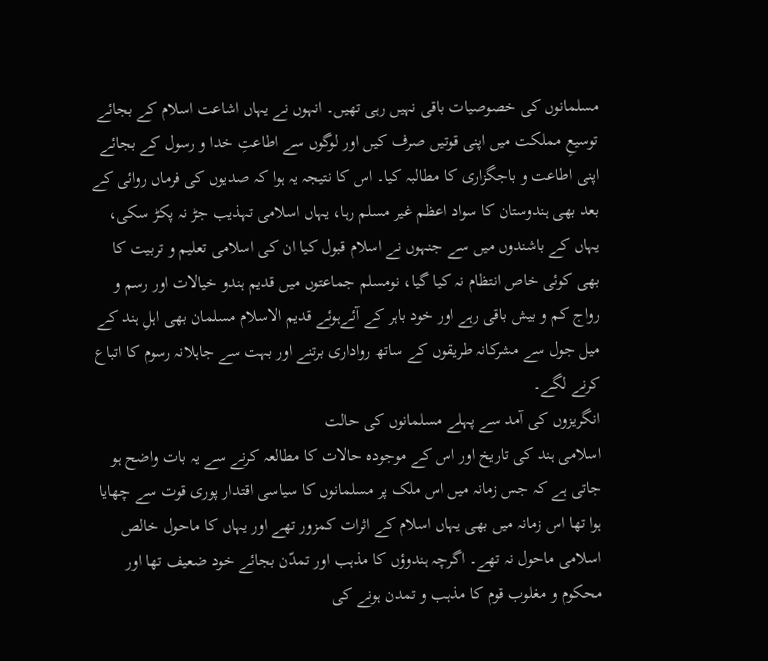مسلمانوں کی خصوصیات باقی نہیں رہی تھیں۔ انہوں نے یہاں اشاعت اسلام کے بجائے توسیعِ مملکت میں اپنی قوتیں صرف کیں اور لوگوں سے اطاعتِ خدا و رسول کے بجائے اپنی اطاعت و باجگزاری کا مطالبہ کیا۔ اس کا نتیجہ یہ ہوا کہ صدیوں کی فرماں روائی کے بعد بھی ہندوستان کا سواد اعظم غیر مسلم رہا، یہاں اسلامی تہذیب جڑ نہ پکڑ سکی، یہاں کے باشندوں میں سے جنہوں نے اسلام قبول کیا ان کی اسلامی تعلیم و تربیت کا بھی کوئی خاص انتظام نہ کیا گیا، نومسلم جماعتوں میں قدیم ہندو خیالات اور رسم و رواج کم و بیش باقی رہے اور خود باہر کے آئےہوئے قدیم الاسلام مسلمان بھی اہلِ ہند کے میل جول سے مشرکانہ طریقوں کے ساتھ رواداری برتنے اور بہت سے جاہلانہ رسوم کا اتباع کرنے لگے۔
انگریزوں کی آمد سے پہلے مسلمانوں کی حالت
اسلامی ہند کی تاریخ اور اس کے موجودہ حالات کا مطالعہ کرنے سے یہ بات واضح ہو جاتی ہے کہ جس زمانہ میں اس ملک پر مسلمانوں کا سیاسی اقتدار پوری قوت سے چھایا ہوا تھا اس زمانہ میں بھی یہاں اسلام کے اثرات کمزور تھے اور یہاں کا ماحول خالص اسلامی ماحول نہ تھے۔ اگرچہ ہندوؤں کا مذہب اور تمدّن بجائے خود ضعیف تھا اور محکوم و مغلوب قوم کا مذہب و تمدن ہونے کی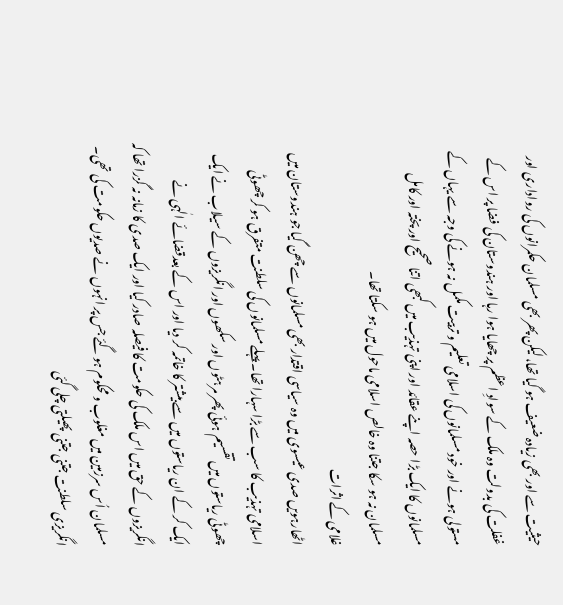حیثیت سے اور بھی زیادہ ضعیف ہو گیا تھا، لیکن پھر بھی مسلمان حکمرانوں کی رواداری اور غفلت کی بدولت وہ ملک کے سوادِ اعظم پر چھایا ہوا رہا اور ہندوستان کی فضا پر اس کے مستولی ہونے اور خود مسلمانوں کی اسلامی تعلیم و تربیت مکمل نہ ہونے کی وجہ سے یہاں کے مسلمانوں کا ایک بڑا حصہ اپنے عقائد اور اپنی تہذیب میں کبھی اتنا صحیح اور پختہ اور کامل مسلمان نہ ہو سکا جتنا وہ خالص اسلامی ماحول میں ہو سکتا تھا۔
غلامی کے اثرات
اٹھارہویں صدی عیسوی میں وہ سیاسی اقتدار بھی مسلمانوں سے چھن گیا جو ہندوستان میں اسلامی تہذیب کا سب سے بڑا سہارا تھا۔ پہلے مسلمانوں کی سلطنت متفرق ہو کر چھوٹی چھوٹی ریاستوں میں تقسیم ہوئی پھر مرہٹوں اور سکھوں اور انگریزوں کے سیلاب نے ایک ایک کر کے ان ریاستوں میں سے بیشتر کا خاتمہ کر دیا اور اس کے بعدقضائے الٰہی نے انگریزوں کے حق میں اس ملک کی حکومت کا فیصلہ صادر کیا اور ایک صدی کا زمانہ نہ گزرا تھا کہ مسلمان اُس سرزمین میں مغلوب و محکوم ہو گئے جس پر انہوں نے صدیوں حکومت کی تھی۔ انگریزی سلطنت جتنی جتنی پھیلتی چلی گئی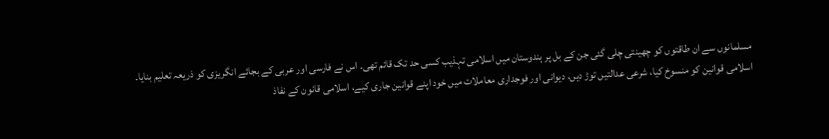مسلمانوں سے ان طاقتوں کو چھینتی چلی گئی جن کے بل پر ہندوستان میں اسلامی تہذیب کسی حد تک قائم تھی۔ اس نے فارسی اور عربی کے بجائے انگریزی کو ذریعہ تعلیم بنایا۔ اسلامی قوانین کو منسوخ کیا، شرعی عدالتیں توڑ دیں، دیوانی اور فوجداری معاملات میں خود اپنے قوانین جاری کیے، اسلامی قانون کے نفاذ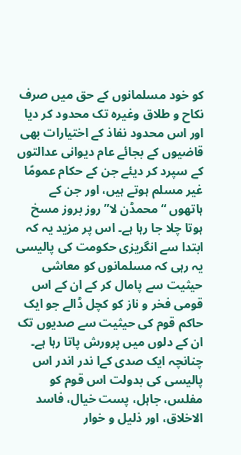کو خود مسلمانوں کے حق میں صرف نکاح و طلاق وغیرہ تک محدود کر دیا اور اس محدود نفاذ کے اختیارات بھی قاضیوں کے بجائے عام دیوانی عدالتوں کے سپرد کر دیئے جن کے حکام عمومًا غیر مسلم ہوتے ہیں، اور جن کے ہاتھوں “محمڈن لا” روز بروز مسخ ہوتا چلا جا رہا ہے۔ اس پر مزید یہ کہ ابتدا سے انگریزی حکومت کی پالیسی یہ رہی کہ مسلمانوں کو معاشی حیثیت سے پامال کر کے ان کے اس قومی فخر و ناز کو کچل ڈالے جو ایک حاکم قوم کی حیثیت سے صدیوں تک ان کے دلوں میں پرورش پاتا رہا ہے۔ چنانچہ ایک صدی کےا ندر اندر اس پالیسی کی بدولت اس قوم کو مفلس، جاہل، پست خیال، فاسد الاخلاق، اور ذلیل و خوار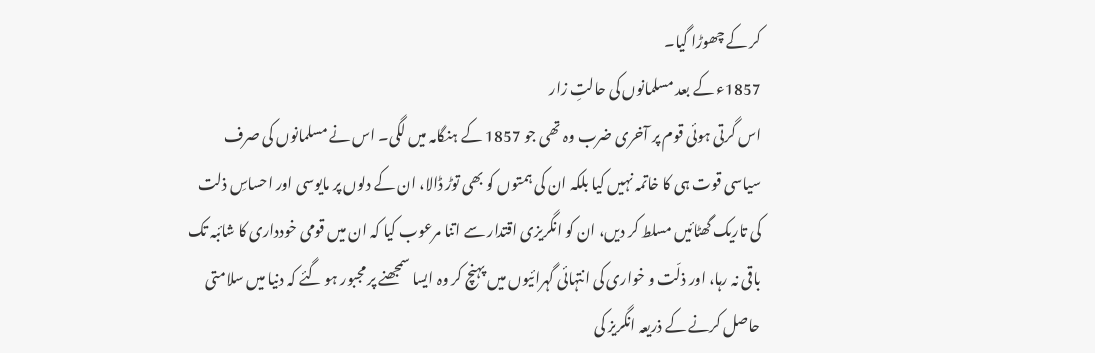کر کے چھوڑا گیا۔
1857ء کے بعد مسلمانوں کی حالتِ زار
اس گرتی ہوئی قوم پر آخری ضرب وہ تھی جو 1857 کے ہنگامہ میں لگی۔ اس نے مسلمانوں کی صرف سیاسی قوت ہی کا خاتمہ نہیں کیا بلکہ ان کی ہمتوں کو بھی توڑ ڈالا، ان کے دلوں پر مایوسی اور احساسِ ذلت کی تاریک گھٹائیں مسلط کر دیں، ان کو انگریزی اقتدار سے اتنا مرعوب کیا کہ ان میں قومی خودداری کا شائبہ تک باقی نہ رہا، اور ذلّت و خواری کی انتہائی گہرائیوں میں پہنچ کر وہ ایسا سمجھنے پر مجبور ہو گئے کہ دنیا میں سلامتی حاصل کرنے کے ذریعہ انگریز کی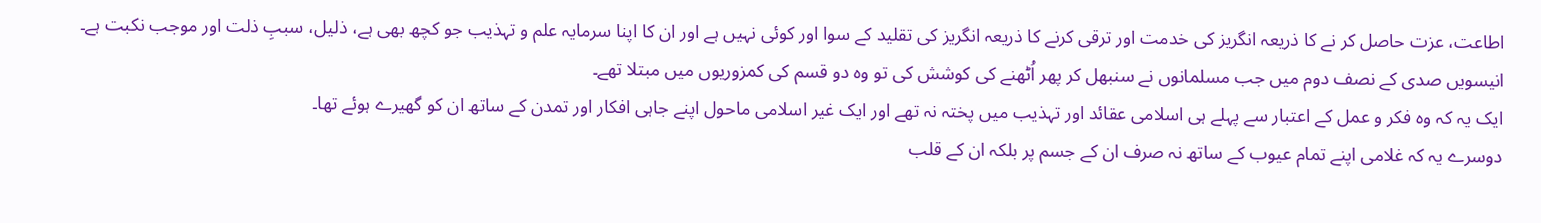اطاعت، عزت حاصل کر نے کا ذریعہ انگریز کی خدمت اور ترقی کرنے کا ذریعہ انگریز کی تقلید کے سوا اور کوئی نہیں ہے اور ان کا اپنا سرمایہ علم و تہذیب جو کچھ بھی ہے، ذلیل، سببِ ذلت اور موجب نکبت ہے۔
انیسویں صدی کے نصف دوم میں جب مسلمانوں نے سنبھل کر پھر اُٹھنے کی کوشش کی تو وہ دو قسم کی کمزوریوں میں مبتلا تھے۔
ایک یہ کہ وہ فکر و عمل کے اعتبار سے پہلے ہی اسلامی عقائد اور تہذیب میں پختہ نہ تھے اور ایک غیر اسلامی ماحول اپنے جاہی افکار اور تمدن کے ساتھ ان کو گھیرے ہوئے تھا۔
دوسرے یہ کہ غلامی اپنے تمام عیوب کے ساتھ نہ صرف ان کے جسم پر بلکہ ان کے قلب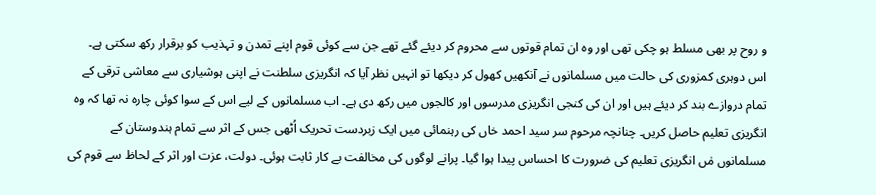و روح پر بھی مسلط ہو چکی تھی اور وہ ان تمام قوتوں سے محروم کر دیئے گئے تھے جن سے کوئی قوم اپنے تمدن و تہذیب کو برقرار رکھ سکتی ہے۔
اس دوہری کمزوری کی حالت میں مسلمانوں نے آنکھیں کھول کر دیکھا تو انہیں نظر آیا کہ انگریزی سلطنت نے اپنی ہوشیاری سے معاشی ترقی کے تمام دروازے بند کر دیئے ہیں اور ان کی کنجی انگریزی مدرسوں اور کالجوں میں رکھ دی ہے۔ اب مسلمانوں کے لیے اس کے سوا کوئی چارہ نہ تھا کہ وہ انگریزی تعلیم حاصل کریں۔ چنانچہ مرحوم سر سید احمد خاں کی رہنمائی میں ایک زبردست تحریک اُٹھی جس کے اثر سے تمام ہندوستان کے مسلمانوں مٰں انگریزی تعلیم کی ضرورت کا احساس پیدا ہوا گیا۔ پرانے لوگوں کی مخالفت بے کار ثابت ہوئی۔ دولت، عزت اور اثر کے لحاظ سے قوم کی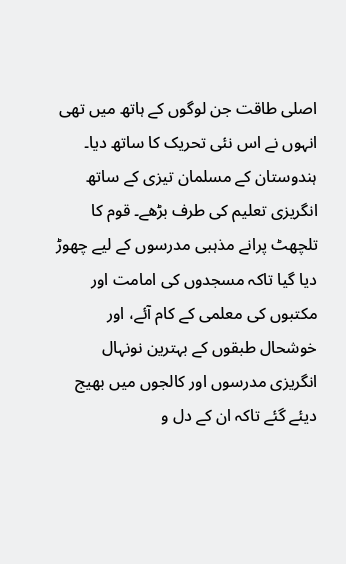اصلی طاقت جن لوگوں کے ہاتھ میں تھی انہوں نے اس نئی تحریک کا ساتھ دیا۔ ہندوستان کے مسلمان تیزی کے ساتھ انگریزی تعلیم کی طرف بڑھے۔ قوم کا تلچھٹ پرانے مذہبی مدرسوں کے لیے چھوڑ دیا گیا تاکہ مسجدوں کی امامت اور مکتبوں کی معلمی کے کام آئے، اور خوشحال طبقوں کے بہترین نونہال انگریزی مدرسوں اور کالجوں میں بھیج دیئے گئے تاکہ ان کے دل و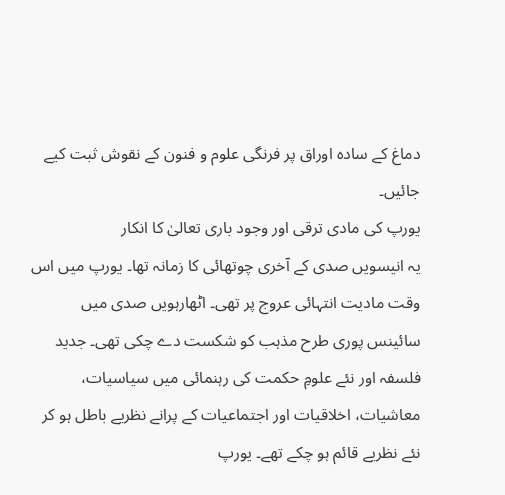دماغ کے سادہ اوراق پر فرنگی علوم و فنون کے نقوش ثبت کیے جائیں۔
یورپ کی مادی ترقی اور وجود باری تعالیٰ کا انکار
یہ انیسویں صدی کے آخری چوتھائی کا زمانہ تھا۔ یورپ میں اس وقت مادیت انتہائی عروج پر تھی۔ اٹھارہویں صدی میں سائینس پوری طرح مذہب کو شکست دے چکی تھی۔ جدید فلسفہ اور نئے علومِ حکمت کی رہنمائی میں سیاسیات، معاشیات، اخلاقیات اور اجتماعیات کے پرانے نظریے باطل ہو کر نئے نظریے قائم ہو چکے تھے۔ یورپ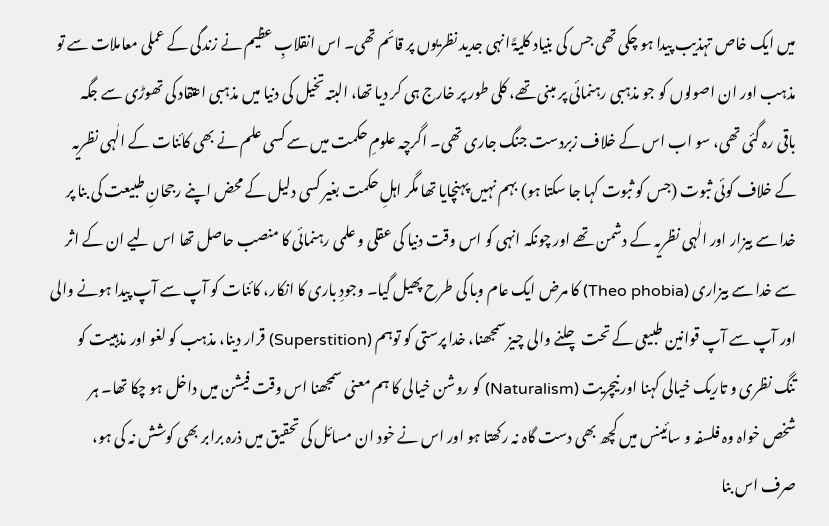میں ایک خاص تہذیب پیدا ہو چکی تھی جس کی بنیاد کلیۃً انہی جدید نظریوں پر قائم تھی۔ اس انقلابِ عظیم نے زندگی کے عملی معاملات سے تو مذہب اور ان اصولوں کو جو مذہبی رہنمائی پر مبنی تھے، کلی طور پر خارج ہی کر دیا تھا، البتہ تخیل کی دنیا میں مذہبی اعتقاد کی تھوڑی سے جگہ باقی رہ گئی تھی، سو اب اس کے خلاف زبردست جنگ جاری تھی۔ اگرچہ علومِ حکمت میں سے کسی علم نے بھی کائنات کے الٰہی نظریہ کے خلاف کوئی ثبوت (جس کو ثبوت کہا جا سکتا ہو) بہم نہیں پہنچایا تھا مگر اہلِ حکمت بغیر کسی دلیل کے محض اپنے رجحانِ طبیعت کی بنا پر خدا سے بیزار اور الٰہی نظریہ کے دشمن تھے اور چونکہ انہی کو اس وقت دنیا کی عقلی و علمی رہنمائی کا منصب حاصل تھا اس لیے ان کے اثر سے خدا سے بیزاری (Theo phobia) کا مرض ایک عام وبا کی طرح پھیل گیا۔ وجودِ باری کا انکار، کائنات کو آپ سے آپ پیدا ہونے والی اور آپ سے آپ قوانین طبیعی کے تحت چلنے والی چیز سمجھنا، خدا پرستی کو توہم (Superstition) قرار دینا، مذہب کو لغو اور مذہبیت کو تنگ نظری و تاریک خیالی کہنا اور نیچریت (Naturalism) کو روشن خیالی کا ہم معنی سمجھنا اس وقت فیشن میں داخل ہو چکا تھا۔ ہر شخص خواہ وہ فلسفہ و سائینس میں کچھ بھی دست گاہ نہ رکھتا ہو اور اس نے خود ان مسائل کی تحقیق میں ذرہ برابر بھی کوشش نہ کی ہو، صرف اس بنا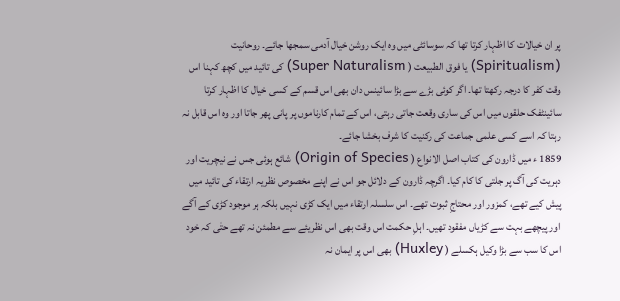پر ان خیالات کا اظہار کرتا تھا کہ سوسائٹی میں وہ ایک روشن خیال آدمی سمجھا جائے۔ روحانیت (Spiritualism) یا فوق الطبیعت ( Super Naturalism) کی تائید میں کچھ کہنا اس وقت کفر کا درجہ رکھتا تھا۔ اگر کوئی بڑے سے بڑا سائینس دان بھی اس قسم کے کسی خیال کا اظہار کرتا سائینٹفک حلقوں میں اس کی ساری وقعت جاتی رہتی، اس کے تمام کارناموں پر پانی پھر جاتا اور وہ اس قابل نہ رہتا کہ اسے کسی علمی جماعت کی رکنیت کا شرف بخشا جائے۔
1859 ء میں ڈارون کی کتاب اصل الانواع ( Origin of Species) شائع ہوئی جس نے نیچریت اور دہریت کی آگ پر جلتی کا کام کیا۔ اگرچہ ڈارون کے دلائل جو اس نے اپنے مخصوص نظریہ ارتقاء کی تائید میں پیش کیے تھے، کمزور اور محتاجِ ثبوت تھے۔ اس سلسلہ ارتقاء میں ایک کڑی نہیں بلکہ ہر موجود کڑی کے آگے اور پیچھے بہت سے کڑیاں مفقود تھیں۔ اہلِ حکمت اس وقت بھی اس نظریئے سے مطمئن نہ تھے حتٰی کہ خود اس کا سب سے بڑا وکیل ہکسلے ( Huxley) بھی اس پر ایمان نہ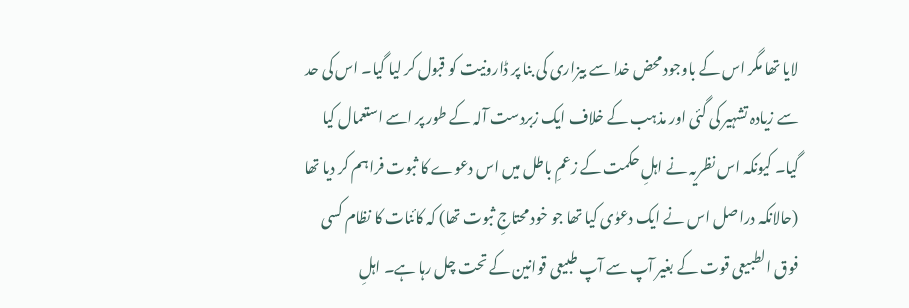لایا تھا مگر اس کے باوجود محض خدا سے بیزاری کی بنا پر ڈارونیت کو قبول کر لیا گیا۔ اس کی حد سے زیادہ تشہیر کی گئی اور مذہب کے خلاف ایک زبردست آلہ کے طور پر اسے استعمال کیا گیا۔ کیونکہ اس نظریہ نے اہلِ حکمت کے زعمِ باطل میں اس دعوے کا ثبوت فراہم کر دیا تھا (حالانکہ دراصل اس نے ایک دعوٰی کیا تھا جو خود محتاجِ ثبوت تھا) کہ کائنات کا نظام کسی فوق الطبیعی قوت کے بغیر آپ سے آپ طبیعی قوانین کے تحت چل رہا ہے۔ اہلِ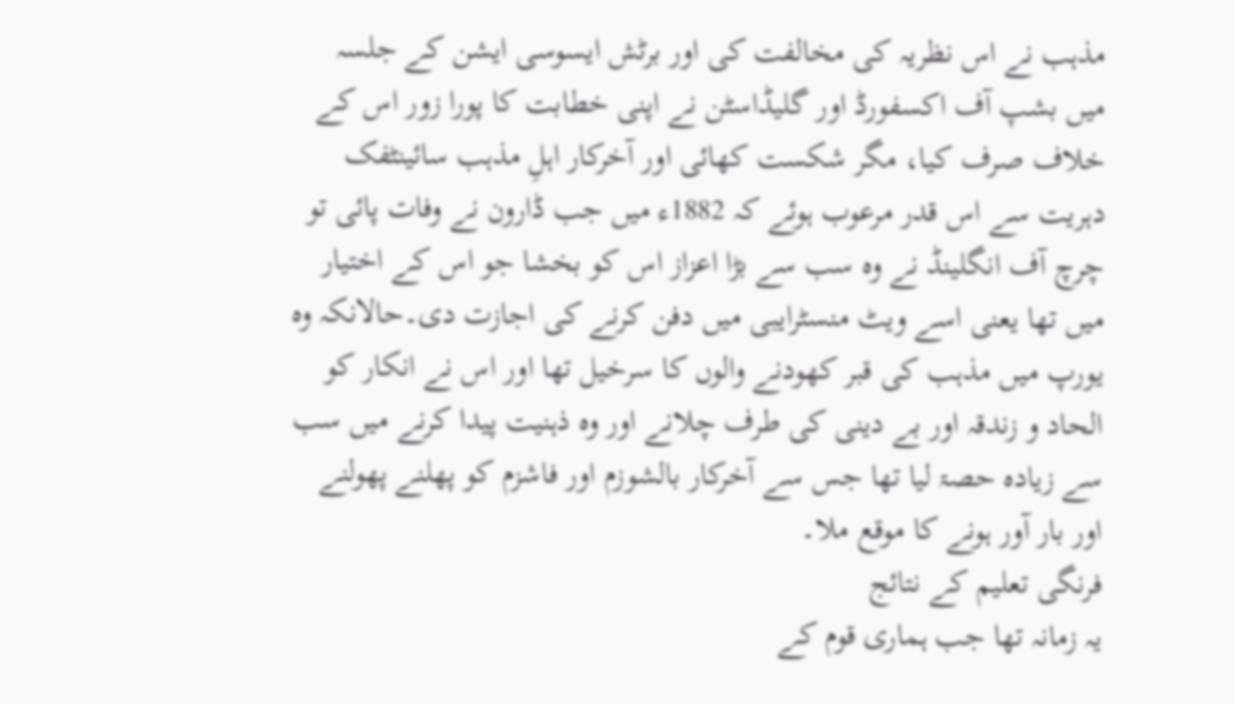مذہب نے اس نظریہ کی مخالفت کی اور برٹش ایسوسی ایشن کے جلسہ میں بشپ آف اکسفورڈ اور گلیڈاسٹن نے اپنی خطابت کا پورا زور اس کے خلاف صرف کیا، مگر شکست کھائی اور آخرکار اہلِ مذہب سائینٹفک دہریت سے اس قدر مرعوب ہوئے کہ 1882ء میں جب ڈارون نے وفات پائی تو چرچ آف انگلینڈ نے وہ سب سے بڑا اعزاز اس کو بخشا جو اس کے اختیار میں تھا یعنی اسے ویٹ منسٹرایبی میں دفن کرنے کی اجازت دی۔حالانکہ وہ یورپ میں مذہب کی قبر کھودنے والوں کا سرخیل تھا اور اس نے انکار کو الحاد و زندقہ اور بے دینی کی طرف چلانے اور وہ ذہنیت پیدا کرنے میں سب سے زیادہ حصۃ لیا تھا جس سے آخرکار بالشوزم اور فاشزم کو پھلنے پھولنے اور بار آور ہونے کا موقع ملا۔
فرنگی تعلیم کے نتائج
یہ زمانہ تھا جب ہماری قوم کے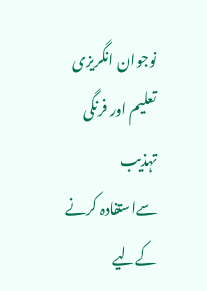نوجوان انگریزی تعلیم اور فرنگی تہذیب سےاستفادہ کرنے کےلیے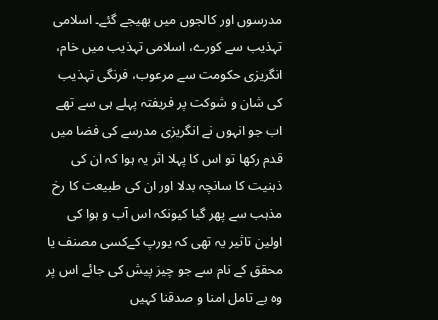مدرسوں اور کالجوں میں بھیجے گئے۔ اسلامی تہذیب سے کورے، اسلامی تہذیب میں خام، انگریزی حکومت سے مرعوب، فرنگی تہذیب کی شان و شوکت پر فریفتہ پہلے ہی سے تھے اب جو انہوں نے انگریزی مدرسے کی فضا میں قدم رکھا تو اس کا پہلا اثر یہ ہوا کہ ان کی ذہنیت کا سانچہ بدلا اور ان کی طبیعت کا رخ مذہب سے پھر گیا کیونکہ اس آب و ہوا کی اولین تاثیر یہ تھی کہ یورپ کےکسی مصنف یا محقق کے نام سے جو چیز پیش کی جائے اس پر وہ بے تامل امنا و صدقنا کہیں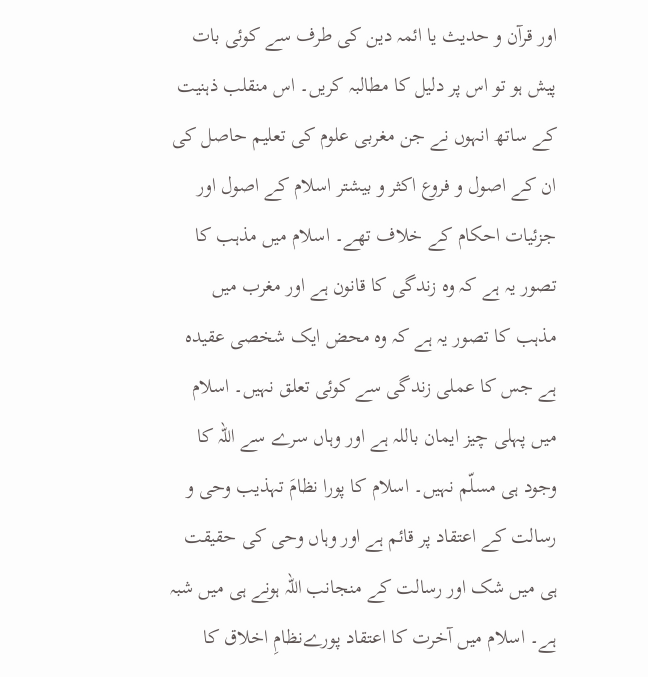اور قرآن و حدیث یا ائمہ دین کی طرف سے کوئی بات پیش ہو تو اس پر دلیل کا مطالبہ کریں۔ اس منقلب ذہنیت کے ساتھ انہوں نے جن مغربی علوم کی تعلیم حاصل کی ان کے اصول و فروع اکثر و بیشتر اسلام کے اصول اور جزئیات احکام کے خلاف تھے۔ اسلام میں مذہب کا تصور یہ ہے کہ وہ زندگی کا قانون ہے اور مغرب میں مذہب کا تصور یہ ہے کہ وہ محض ایک شخصی عقیدہ ہے جس کا عملی زندگی سے کوئی تعلق نہیں۔ اسلام میں پہلی چیز ایمان باللہ ہے اور وہاں سرے سے اللہ کا وجود ہی مسلّم نہیں۔ اسلام کا پورا نظامَ تہذیب وحی و رسالت کے اعتقاد پر قائم ہے اور وہاں وحی کی حقیقت ہی میں شک اور رسالت کے منجانب اللہ ہونے ہی میں شبہ ہے۔ اسلام میں آخرت کا اعتقاد پورےنظامِ اخلاق کا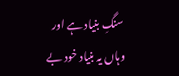سنگِ بنیاد ہے اور وہاں یہ بنیاد خود بے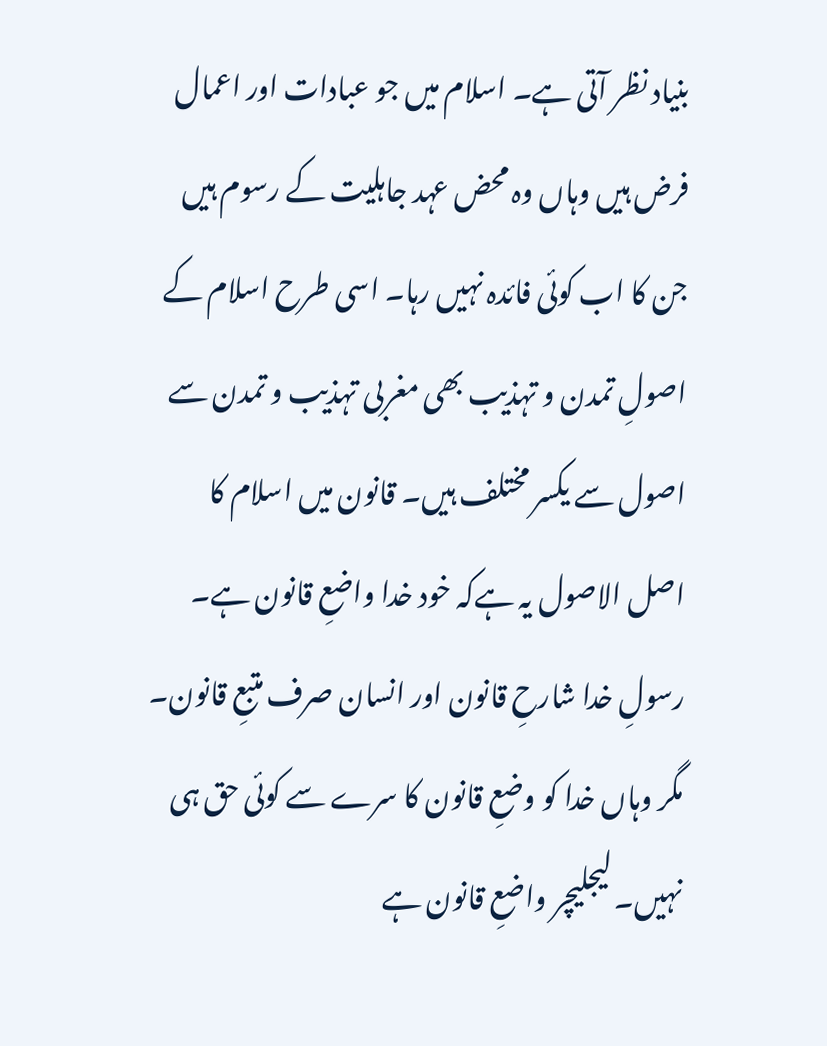بنیاد نظر آتی ہے۔ اسلام میں جو عبادات اور اعمال فرض ہیں وہاں وہ محض عہد جاہلیت کے رسوم ہیں جن کا اب کوئی فائدہ نہیں رہا۔ اسی طرح اسلام کے اصولِ تمدن و تہذیب بھی مغربی تہذیب و تمدن سے اصول سے یکسر مختلف ہیں۔ قانون میں اسلام کا اصل الاصول یہ ہےکہ خود خدا واضعِ قانون ہے۔ رسولِ خدا شارحِ قانون اور انسان صرف متبعِ قانون۔ مگر وہاں خدا کو وضعِ قانون کا سرے سے کوئی حق ہی نہیں۔ لیجلیچر واضعِ قانون ہے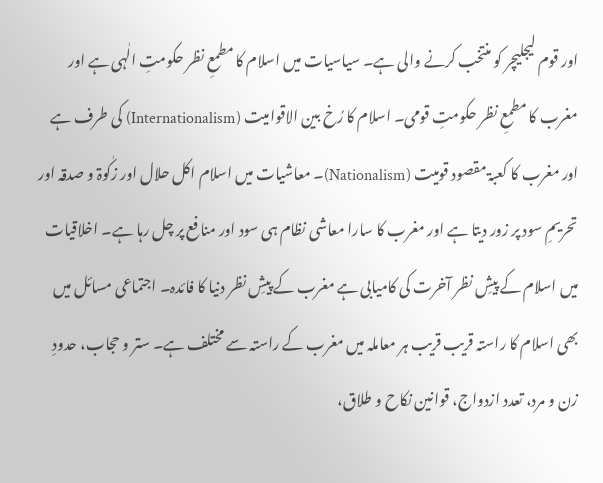اور قوم لیجلیچر کو منتخب کرنے والی ہے۔ سیاسیات میں اسلام کا مطمعِ نظر حکومتِ الٰہی ہے اور مغرب کا مطمعِ نظر حکومتِ قومی۔ اسلام کا رُخ بین الاقوامیت (Internationalism) کی طرف ہے اور مغرب کا کعبۃ مقصود قومیت (Nationalism)۔ معاشیات میں اسلام اکل حلال اور زکٰوۃ و صدقہ اور تحریمِ سود پر زور دیتا ہے اور مغرب کا سارا معاشی نظام ہی سود اور منافع پر چل رہا ہے۔ اخلاقیات میں اسلام کے پیشِ نظر آخرت کی کامیابی ہے مغرب کے پیشِ نظر دنیا کا فائدہ۔ اجتماعی مسائل میں بھی اسلام کا راستہ قریب قریب ہر معاملہ میں مغرب کے راستہ سے مختلف ہے۔ ستر و حجاب، حدودِ زن و مرد، تعدد ازدواج، قوانین نکاح و طلاق،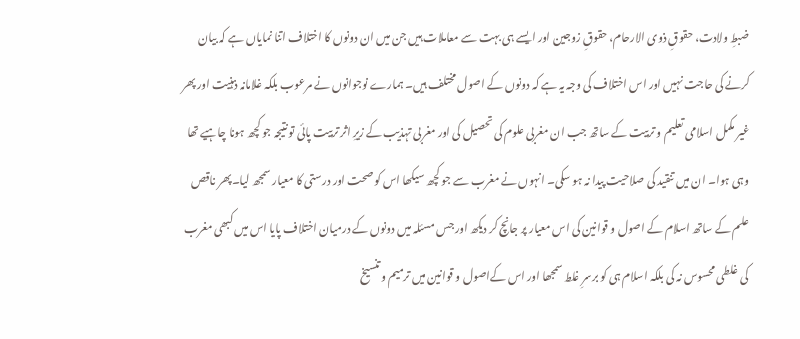ضبطِ ولادت، حقوقِ ذوی الارحام، حقوقِ زوجین اور ایسے ہی بہت سے معاملات ہیں جن میں ان دونوں کا اختلاف اتنا نمایاں ہے کہ بیان کرنے کی حاجت نہیں اور اس اختلاف کی وجہ یہ ہے کہ دونوں کے اصول مختلف ہیں۔ ہمارے نوجوانوں نے مرعوب بلکہ غلامانہ ذہنیت اور پھر غیر مکمل اسلامی تعلیم و تربیت کے ساتھ جب ان مغربی علوم کی تحصیل کی اور مغربی تہذیب کے زیرِ اثر تربیت پائی تو نتیجہ جو کچھ ہونا چاہیے تھا وہی ہوا۔ ان میں تنقید کی صلاحیت پیدا نہ ہو سکی۔ انہوں نے مغرب سے جو کچھ سیکھا اس کو صحت اور درستی کا معیار سمجھ لیا۔پھر ناقص علم کے ساتھ اسلام کے اصول و قوانین کی اس معیار پر جانچ کر دیکھ اور جس مسئلہ میں دونوں کے درمیان اختلاف پایا اس میں کبھی مغرب کی غلطی محسوس نہ کی بلکہ اسلام ہی کو برسرِ غلط سمجھا اور اس کےاصول و قوانین میں ترمیم و تنسیخ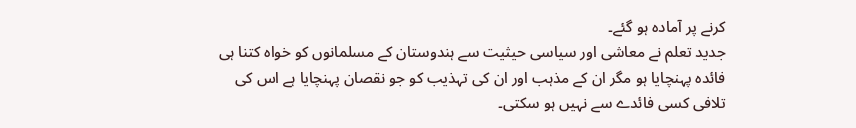کرنے پر آمادہ ہو گئے۔
جدید تعلم نے معاشی اور سیاسی حیثیت سے ہندوستان کے مسلمانوں کو خواہ کتنا ہی فائدہ پہنچایا ہو مگر ان کے مذہب اور ان کی تہذیب کو جو نقصان پہنچایا ہے اس کی تلافی کسی فائدے سے نہیں ہو سکتی۔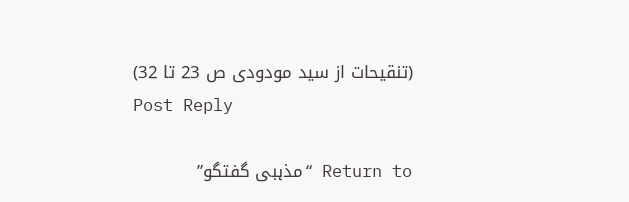(تنقیحات از سید مودودی ص 23 تا 32)
Post Reply

Return to “مذہبی گفتگو”